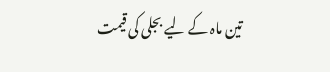تین ماہ کے لیے بجلی کی قیمت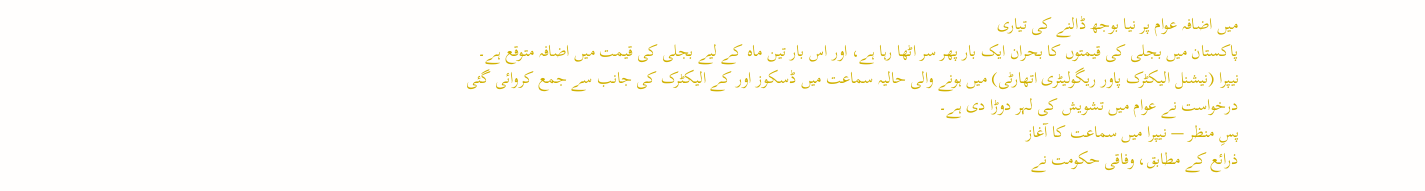میں اضافہ عوام پر نیا بوجھ ڈالنے کی تیاری
پاکستان میں بجلی کی قیمتوں کا بحران ایک بار پھر سر اٹھا رہا ہے، اور اس بار تین ماہ کے لیے بجلی کی قیمت میں اضافہ متوقع ہے۔
نیپرا (نیشنل الیکٹرک پاور ریگولیٹری اتھارٹی) میں ہونے والی حالیہ سماعت میں ڈسکوز اور کے الیکٹرک کی جانب سے جمع کروائی گئی درخواست نے عوام میں تشویش کی لہر دوڑا دی ہے۔
پسِ منظر — نیپرا میں سماعت کا آغاز
ذرائع کے مطابق، وفاقی حکومت نے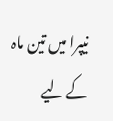نیپرا میں تین ماہ کے لیے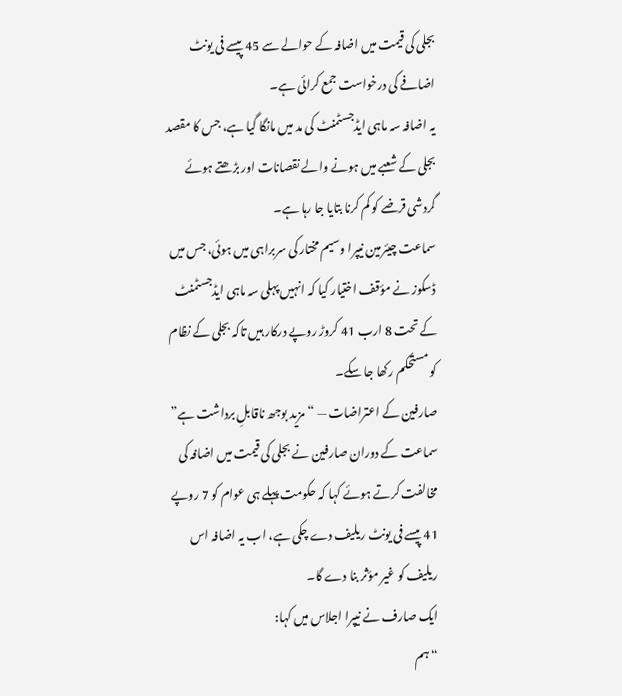بجلی کی قیمت میں اضافہ کے حوالے سے 45 پیسے فی یونٹ اضافے کی درخواست جمع کرائی ہے۔
یہ اضافہ سہ ماہی ایڈجسٹمنٹ کی مد میں مانگا گیا ہے، جس کا مقصد بجلی کے شعبے میں ہونے والے نقصانات اور بڑھتے ہوئے گردشی قرضے کو کم کرنا بتایا جا رہا ہے۔
سماعت چیئرمین نیپرا وسیم مختار کی سربراہی میں ہوئی، جس میں ڈسکوز نے مؤقف اختیار کیا کہ انہیں پہلی سہ ماہی ایڈجسٹمنٹ کے تحت 8 ارب 41 کروڑ روپے درکار ہیں تاکہ بجلی کے نظام کو مستحکم رکھا جا سکے۔
صارفین کے اعتراضات — “مزید بوجھ ناقابلِ برداشت ہے”
سماعت کے دوران صارفین نے بجلی کی قیمت میں اضافہ کی مخالفت کرتے ہوئے کہا کہ حکومت پہلے ہی عوام کو 7 روپے 41 پیسے فی یونٹ ریلیف دے چکی ہے، اب یہ اضافہ اس ریلیف کو غیر مؤثر بنا دے گا۔
ایک صارف نے نیپرا اجلاس میں کہا:
“ہم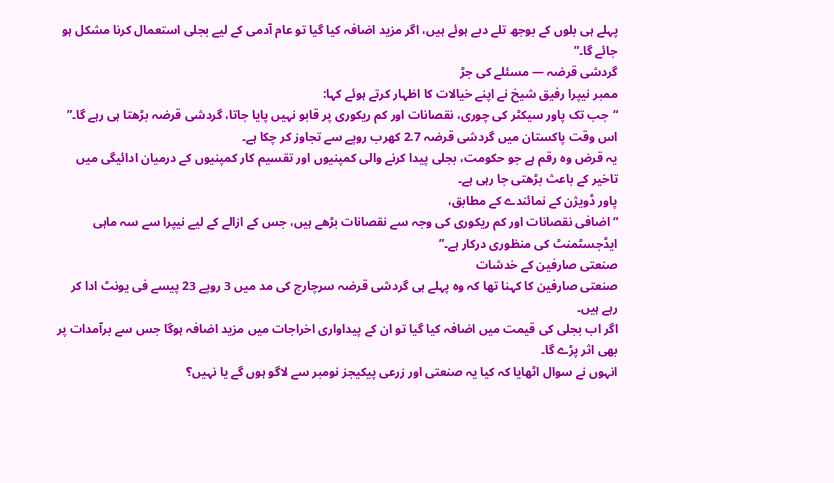پہلے ہی بلوں کے بوجھ تلے دبے ہوئے ہیں، اگر مزید اضافہ کیا گیا تو عام آدمی کے لیے بجلی استعمال کرنا مشکل ہو جائے گا۔”
گردشی قرضہ — مسئلے کی جڑ
ممبر نیپرا رفیق شیخ نے اپنے خیالات کا اظہار کرتے ہوئے کہا:
“جب تک پاور سیکٹر کی چوری، نقصانات اور کم ریکوری پر قابو نہیں پایا جاتا، گردشی قرضہ بڑھتا ہی رہے گا۔”
اس وقت پاکستان میں گردشی قرضہ 2.7 کھرب روپے سے تجاوز کر چکا ہے۔
یہ قرض وہ رقم ہے جو حکومت، بجلی پیدا کرنے والی کمپنیوں اور تقسیم کار کمپنیوں کے درمیان ادائیگی میں تاخیر کے باعث بڑھتی جا رہی ہے۔
پاور ڈویژن کے نمائندے کے مطابق،
“اضافی نقصانات اور کم ریکوری کی وجہ سے نقصانات بڑھے ہیں، جس کے ازالے کے لیے نیپرا سے سہ ماہی ایڈجسٹمنٹ کی منظوری درکار ہے۔”
صنعتی صارفین کے خدشات
صنعتی صارفین کا کہنا تھا کہ وہ پہلے ہی گردشی قرضہ سرچارج کی مد میں 3 روپے 23 پیسے فی یونٹ ادا کر رہے ہیں۔
اگر اب بجلی کی قیمت میں اضافہ کیا گیا تو ان کے پیداواری اخراجات میں مزید اضافہ ہوگا جس سے برآمدات پر بھی اثر پڑے گا۔
انہوں نے سوال اٹھایا کہ کیا یہ صنعتی اور زرعی پیکیجز نومبر سے لاگو ہوں گے یا نہیں؟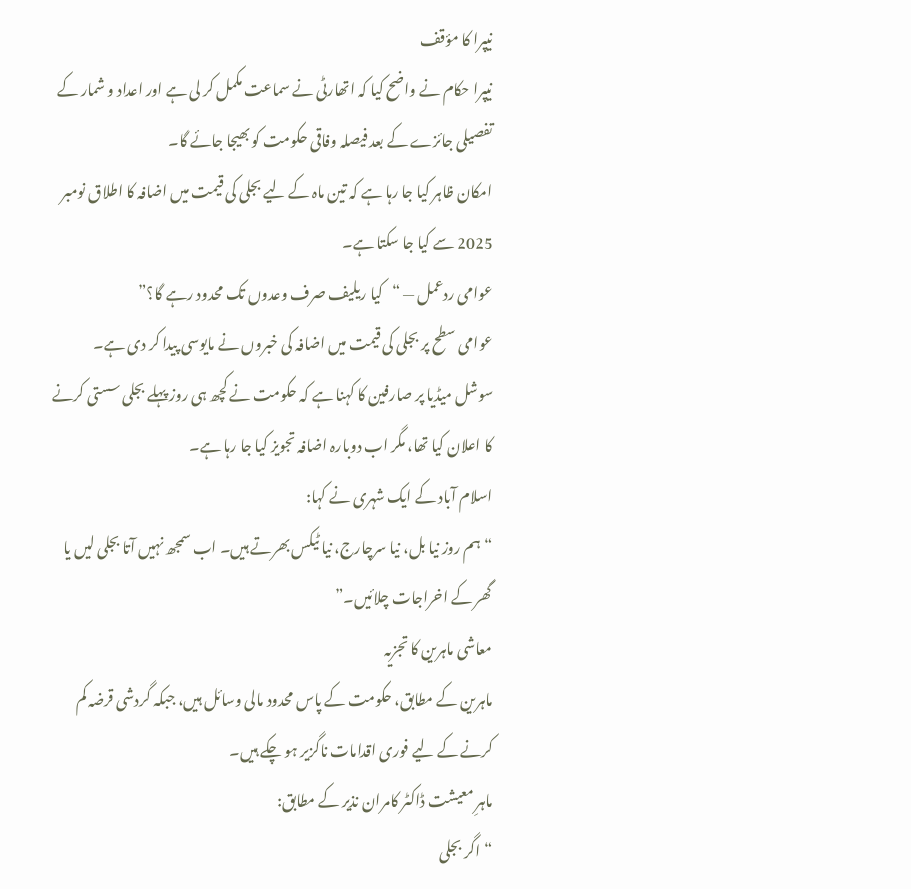نیپرا کا مؤقف
نیپرا حکام نے واضح کیا کہ اتھارٹی نے سماعت مکمل کر لی ہے اور اعداد و شمار کے تفصیلی جائزے کے بعد فیصلہ وفاقی حکومت کو بھیجا جائے گا۔
امکان ظاہر کیا جا رہا ہے کہ تین ماہ کے لیے بجلی کی قیمت میں اضافہ کا اطلاق نومبر 2025 سے کیا جا سکتا ہے۔
عوامی ردعمل — “کیا ریلیف صرف وعدوں تک محدود رہے گا؟”
عوامی سطح پر بجلی کی قیمت میں اضافہ کی خبروں نے مایوسی پیدا کر دی ہے۔
سوشل میڈیا پر صارفین کا کہنا ہے کہ حکومت نے کچھ ہی روز پہلے بجلی سستی کرنے کا اعلان کیا تھا، مگر اب دوبارہ اضافہ تجویز کیا جا رہا ہے۔
اسلام آباد کے ایک شہری نے کہا:
“ہم روز نیا بل، نیا سرچارج، نیا ٹیکس بھرتے ہیں۔ اب سمجھ نہیں آتا بجلی لیں یا گھر کے اخراجات چلائیں۔”
معاشی ماہرین کا تجزیہ
ماہرین کے مطابق، حکومت کے پاس محدود مالی وسائل ہیں، جبکہ گردشی قرضہ کم کرنے کے لیے فوری اقدامات ناگزیر ہو چکے ہیں۔
ماہرِ معیشت ڈاکٹر کامران نذیر کے مطابق:
“اگر بجلی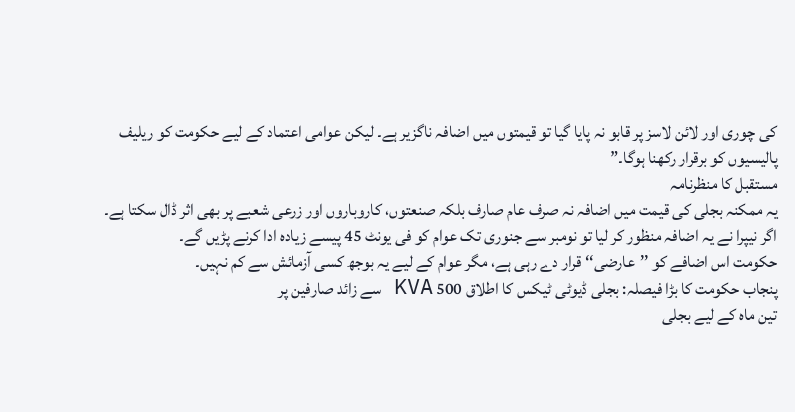کی چوری اور لائن لاسز پر قابو نہ پایا گیا تو قیمتوں میں اضافہ ناگزیر ہے۔ لیکن عوامی اعتماد کے لیے حکومت کو ریلیف پالیسیوں کو برقرار رکھنا ہوگا۔”
مستقبل کا منظرنامہ
یہ ممکنہ بجلی کی قیمت میں اضافہ نہ صرف عام صارف بلکہ صنعتوں، کاروباروں اور زرعی شعبے پر بھی اثر ڈال سکتا ہے۔
اگر نیپرا نے یہ اضافہ منظور کر لیا تو نومبر سے جنوری تک عوام کو فی یونٹ 45 پیسے زیادہ ادا کرنے پڑیں گے۔
حکومت اس اضافے کو ’’عارضی‘‘ قرار دے رہی ہے، مگر عوام کے لیے یہ بوجھ کسی آزمائش سے کم نہیں۔
پنجاب حکومت کا بڑا فیصلہ: بجلی ڈیوٹی ٹیکس کا اطلاق 500 KVA سے زائد صارفین پر
تین ماہ کے لیے بجلی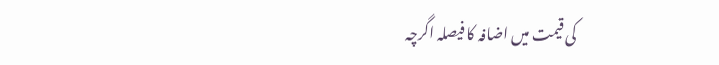کی قیمت میں اضافہ کا فیصلہ اگرچہ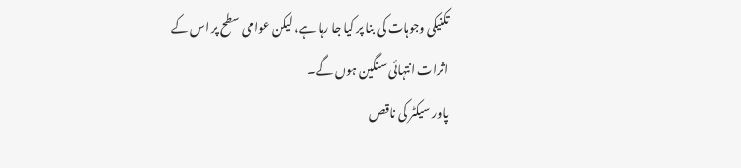تکنیکی وجوہات کی بنا پر کیا جا رہا ہے، لیکن عوامی سطح پر اس کے اثرات انتہائی سنگین ہوں گے۔
پاور سیکٹر کی ناقص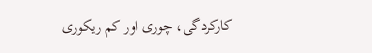کارکردگی، چوری اور کم ریکوری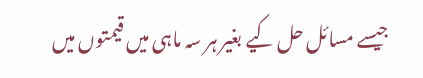جیسے مسائل حل کیے بغیر ہر سہ ماہی میں قیمتوں میں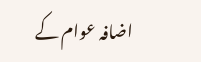اضافہ عوام کے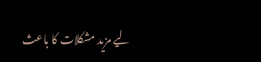لیے مزید مشکلات کا باعث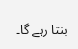بنتا رہے گا۔